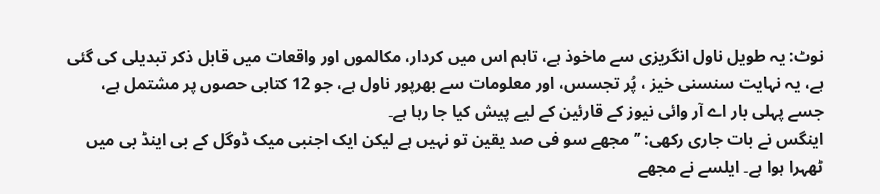نوٹ: یہ طویل ناول انگریزی سے ماخوذ ہے، تاہم اس میں کردار، مکالموں اور واقعات میں قابل ذکر تبدیلی کی گئی ہے، یہ نہایت سنسنی خیز ، پُر تجسس، اور معلومات سے بھرپور ناول ہے، جو 12 کتابی حصوں پر مشتمل ہے، جسے پہلی بار اے آر وائی نیوز کے قارئین کے لیے پیش کیا جا رہا ہے۔
اینگس نے بات جاری رکھی: ’’مجھے سو فی صد یقین تو نہیں ہے لیکن ایک اجنبی میک ڈوگل کے بی اینڈ بی میں ٹھہرا ہوا ہے۔ ایلسے نے مجھے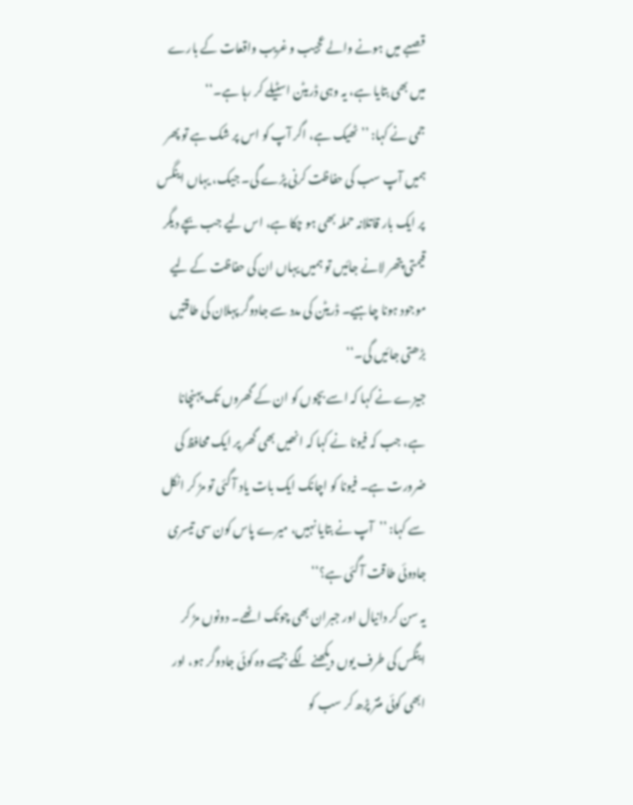قصبے میں ہونے والے عجیب و غریب واقعات کے بارے میں بھی بتایا ہے، یہ وہی ڈریٹن اسٹیلے کر رہا ہے۔‘‘
جمی نے کہا: ’’ٹھیک ہے، اگر آپ کو اس پر شک ہے تو پھر ہمیں آپ سب کی حفاظت کرنی پڑے گی۔ جیک، یہاں اینگس پر ایک بار قاتلانہ حملہ بھی ہو چکا ہے، اس لیے جب بچے دیگر قیمتی پتھر لانے جائیں تو ہمیں یہاں ان کی حفاظت کے لیے موجود ہونا چاہیے۔ ڈریٹن کی مدد سے جادوگر پہلان کی طاقتیں بڑھتی جائیں گی۔‘‘
جیزے نے کہا کہ اسے بچوں کو ان کے گھروں تک پہنچانا ہے، جب کہ فیونا نے کہا کہ انھیں بھی گھر پر ایک محافظ کی ضرورت ہے۔ فیونا کو اچانک ایک بات یاد آ گئی تو مڑ کر انکل سے کہا: ’’آپ نے بتایا نہیں، میرے پاس کون سی تیسری جادوئی طاقت آ گئی ہے؟‘‘
یہ سن کر دانیال اور جبران بھی چونک اٹھے۔ دونوں مڑ کر اینگس کی طرف یوں دیکھنے لگے جیسے وہ کوئی جادوگر ہو، اور ابھی کوئی منتر پڑھ کر سب کو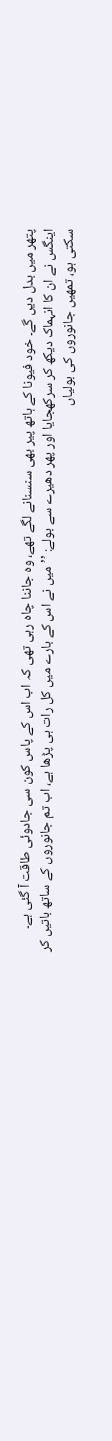پتھر میں بدل دیں گے۔ خود فیونا کے ہاتھ پیر بھی سنسنانے لگے تھے، وہ جاننا چاہ رہی تھی کہ اب اس کے پاس کون سی جادوئی طاقت آ گئی ہے۔
اینگس نے ان کا انہماک دیکھ کر سرکھجایا اور پھر دھیرے سے بولے: ’’میں نے اس کے بارے میں کل رات ہی پڑھا ہے، اب تم جانوروں کے ساتھ باتیں کر سکتی ہو، تمھیں جانوروں کی بولیاں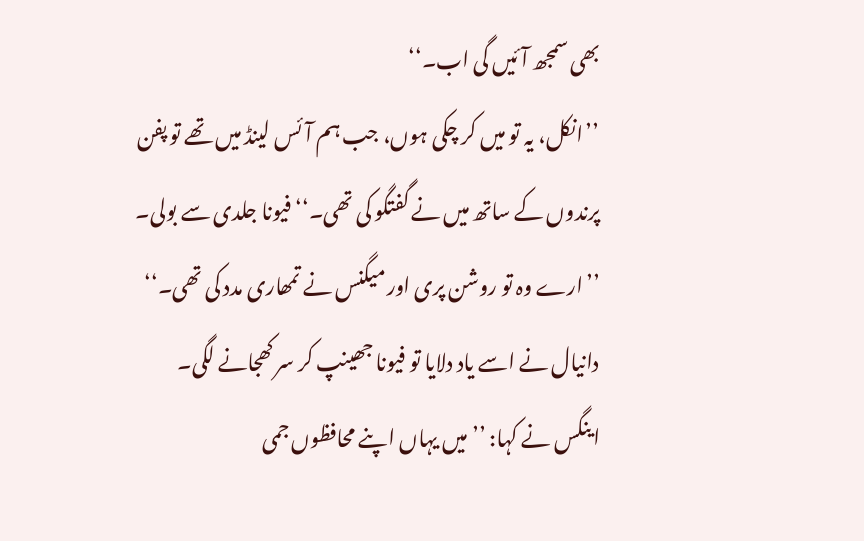بھی سمجھ آئیں گی اب۔‘‘
’’انکل، یہ تو میں کر چکی ہوں، جب ہم آئس لینڈ میں تھے تو پفن پرندوں کے ساتھ میں نے گفتگو کی تھی۔‘‘ فیونا جلدی سے بولی۔
’’ارے وہ تو روشن پری اور میگنس نے تمھاری مدد کی تھی۔‘‘ دانیال نے اسے یاد دلایا تو فیونا جھینپ کر سر کھجانے لگی۔
اینگس نے کہا: ’’میں یہاں اپنے محافظوں جمی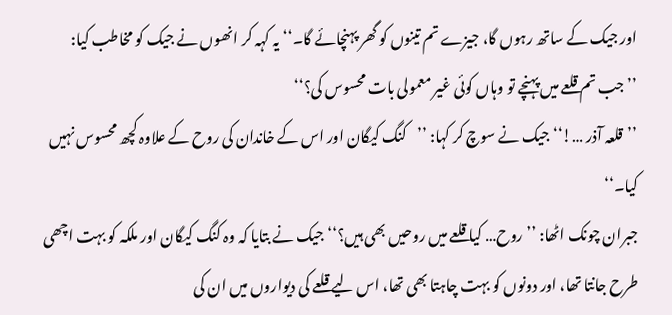اور جیک کے ساتھ رہوں گا، جیزے تم تینوں کو گھر پہنچائے گا۔‘‘ یہ کہہ کر انھوں نے جیک کو مخاطب کیا: ’’جب تم قلعے میں پہنچے تو وہاں کوئی غیر معمولی بات محسوس کی؟‘‘
’’قلعہ آذر …!‘‘جیک نے سوچ کر کہا: ’’کنگ کیگان اور اس کے خاندان کی روح کے علاوہ کچھ محسوس نہیں کیا۔‘‘
جبران چونک اٹھا: ’’روح… کیا قلعے میں روحیں بھی ہیں؟‘‘جیک نے بتایا کہ وہ کنگ کیگان اور ملکہ کو بہت اچھی طرح جانتا تھا، اور دونوں کو بہت چاہتا بھی تھا، اس لیے قلعے کی دیواروں میں ان کی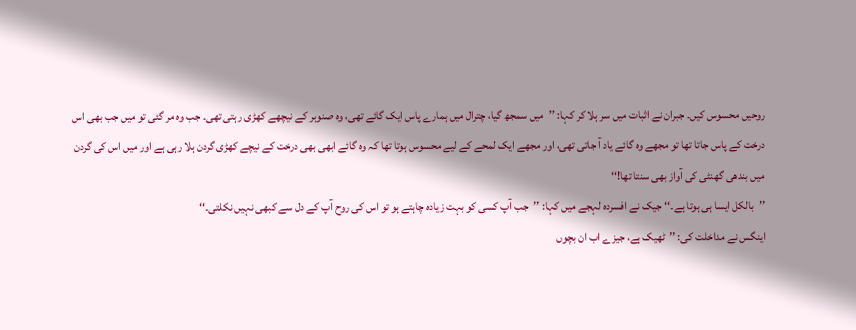روحیں محسوس کیں۔ جبران نے اثبات میں سر ہلا کر کہا: ’’میں سمجھ گیا، چترال میں ہمارے پاس ایک گائے تھی، وہ صنوبر کے نیچھے کھڑی رہتی تھی۔ جب وہ مر گئی تو میں جب بھی اس درخت کے پاس جاتا تھا تو مجھے وہ گائے یاد آ جاتی تھی، اور مجھے ایک لمحے کے لیے محسوس ہوتا تھا کہ وہ گائے ابھی بھی درخت کے نیچے کھڑی گردن ہلا رہی ہے اور میں اس کی گردن میں بندھی گھنٹی کی آواز بھی سنتا تھا!‘‘
’’بالکل ایسا ہی ہوتا ہے۔‘‘ جیک نے افسردہ لہجے میں کہا: ’’جب آپ کسی کو بہت زیادہ چاہتے ہو تو اس کی روح آپ کے دل سے کبھی نہیں نکلتی۔‘‘
اینگس نے مداخلت کی: ’’ٹھیک ہے، جیزے اب ان بچوں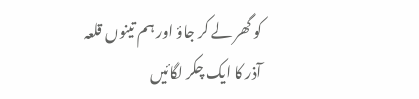کو گھر لے کر جاؤ اور ہم تینوں قلعہ آذر کا ایک چکر لگائیں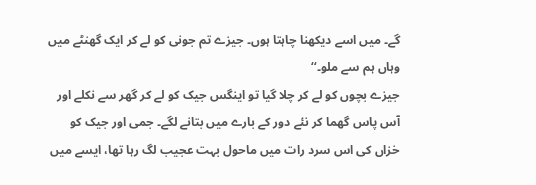گے۔ میں اسے دیکھنا چاہتا ہوں۔ جیزے تم جونی کو لے کر ایک گھنٹے میں وہاں ہم سے ملو۔‘‘
جیزے بچوں کو لے کر چلا گیا تو اینگس جیک کو لے کر گھر سے نکلے اور آس پاس گھما کر نئے دور کے بارے میں بتانے لگے۔ جمی اور جیک کو خزاں کی اس سرد رات میں ماحول بہت عجیب لگ رہا تھا، ایسے میں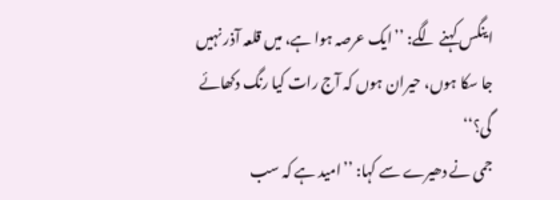اینگس کہنے لگے: ’’ایک عرصہ ہوا ہے، میں قلعہ آذر نہیں جا سکا ہوں، حیران ہوں کہ آج رات کیا رنگ دکھائے گی؟‘‘
جمی نے دھیرے سے کہا: ’’امید ہے کہ سب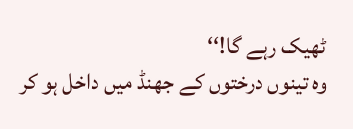ٹھیک رہے گا!‘‘
وہ تینوں درختوں کے جھنڈ میں داخل ہو کر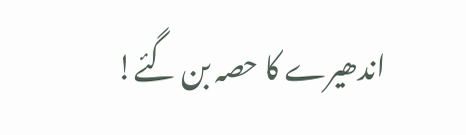اندھیرے کا حصہ بن گئے!